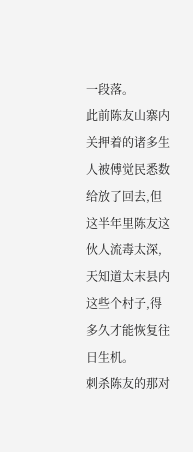一段落。
此前陈友山寨内关押着的诸多生人被傅觉民悉数给放了回去,但这半年里陈友这伙人流毒太深,天知道太末县内这些个村子,得多久才能恢复往日生机。
刺杀陈友的那对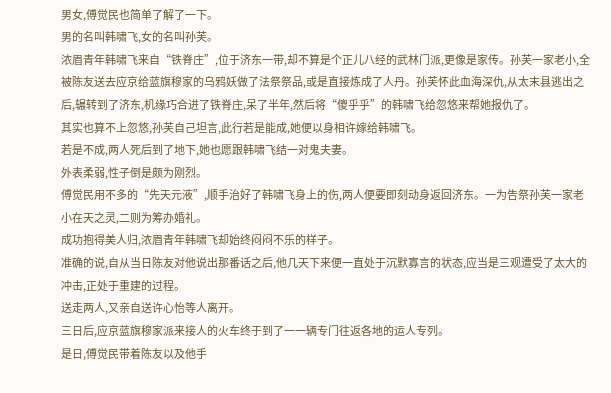男女,傅觉民也简单了解了一下。
男的名叫韩啸飞,女的名叫孙芙。
浓眉青年韩啸飞来自“铁脊庄”,位于济东一带,却不算是个正儿八经的武林门派,更像是家传。孙芙一家老小,全被陈友送去应京给蓝旗穆家的乌鸦妖做了法祭祭品,或是直接炼成了人丹。孙芙怀此血海深仇,从太末县逃出之后,辗转到了济东,机缘巧合进了铁脊庄,呆了半年,然后将“傻乎乎”的韩啸飞给忽悠来帮她报仇了。
其实也算不上忽悠,孙芙自己坦言,此行若是能成,她便以身相许嫁给韩啸飞。
若是不成,两人死后到了地下,她也愿跟韩啸飞结一对鬼夫妻。
外表柔弱,性子倒是颇为刚烈。
傅觉民用不多的“先天元液”,顺手治好了韩啸飞身上的伤,两人便要即刻动身返回济东。一为告祭孙芙一家老小在天之灵,二则为筹办婚礼。
成功抱得美人归,浓眉青年韩啸飞却始终闷闷不乐的样子。
准确的说,自从当日陈友对他说出那番话之后,他几天下来便一直处于沉默寡言的状态,应当是三观遭受了太大的冲击,正处于重建的过程。
送走两人,又亲自送许心怡等人离开。
三日后,应京蓝旗穆家派来接人的火车终于到了一一辆专门往返各地的运人专列。
是日,傅觉民带着陈友以及他手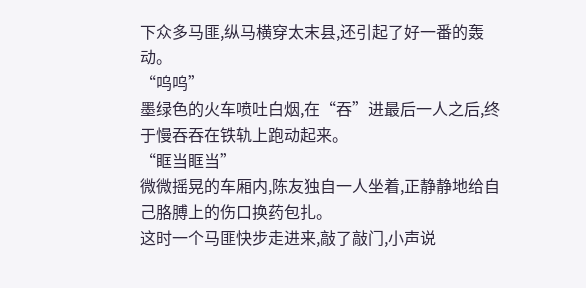下众多马匪,纵马横穿太末县,还引起了好一番的轰动。
“呜呜”
墨绿色的火车喷吐白烟,在“吞”进最后一人之后,终于慢吞吞在铁轨上跑动起来。
“眶当眶当”
微微摇晃的车厢内,陈友独自一人坐着,正静静地给自己胳膊上的伤口换药包扎。
这时一个马匪快步走进来,敲了敲门,小声说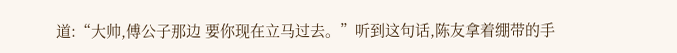道:“大帅,傅公子那边 要你现在立马过去。”听到这句话,陈友拿着绷带的手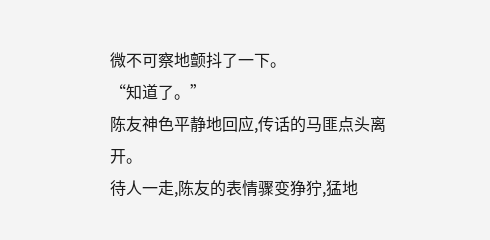微不可察地颤抖了一下。
“知道了。”
陈友神色平静地回应,传话的马匪点头离开。
待人一走,陈友的表情骤变狰狞,猛地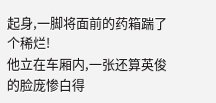起身,一脚将面前的药箱踹了个稀烂!
他立在车厢内,一张还算英俊的脸庞惨白得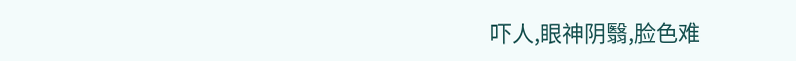吓人,眼神阴翳,脸色难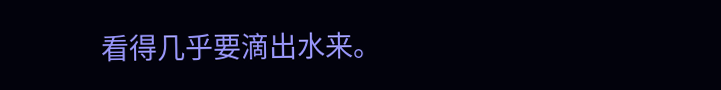看得几乎要滴出水来。